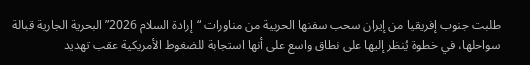طلبت جنوب إفريقيا من إيران سحب سفنها الحربية من مناورات “إرادة السلام 2026” البحرية الجارية قبالة سواحلها، في خطوة يُنظر إليها على نطاق واسع على أنها استجابة للضغوط الأمريكية عقب تهديد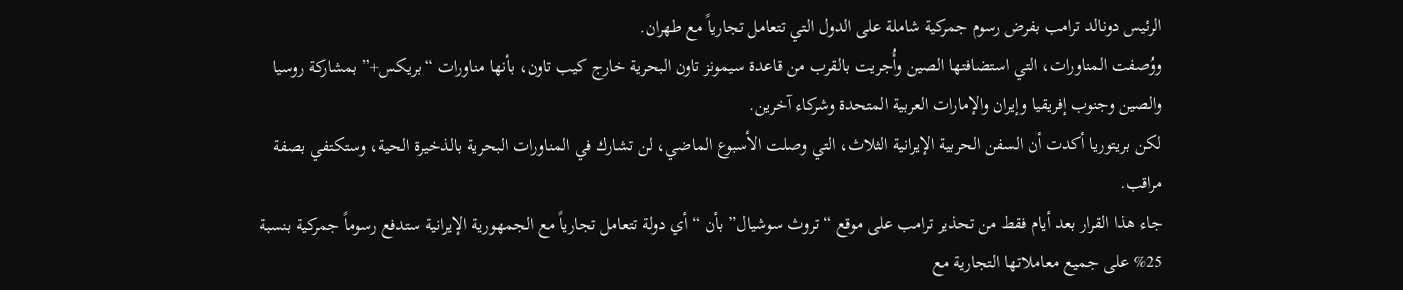الرئيس دونالد ترامب بفرض رسوم جمركية شاملة على الدول التي تتعامل تجارياً مع طهران.
ووُصفت المناورات، التي استضافتها الصين وأُجريت بالقرب من قاعدة سيمونز تاون البحرية خارج كيب تاون، بأنها مناورات “بريكس+” بمشاركة روسيا والصين وجنوب إفريقيا وإيران والإمارات العربية المتحدة وشركاء آخرين.
لكن بريتوريا أكدت أن السفن الحربية الإيرانية الثلاث، التي وصلت الأسبوع الماضي، لن تشارك في المناورات البحرية بالذخيرة الحية، وستكتفي بصفة مراقب.
جاء هذا القرار بعد أيام فقط من تحذير ترامب على موقع “تروث سوشيال” بأن “أي دولة تتعامل تجارياً مع الجمهورية الإيرانية ستدفع رسوماً جمركية بنسبة 25% على جميع معاملاتها التجارية مع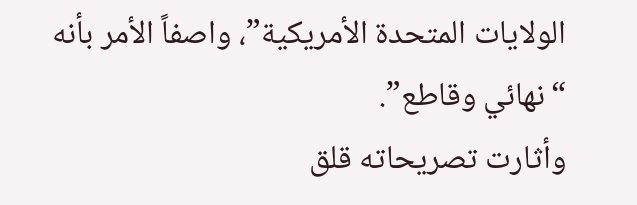الولايات المتحدة الأمريكية”، واصفاً الأمر بأنه “نهائي وقاطع”.
وأثارت تصريحاته قلق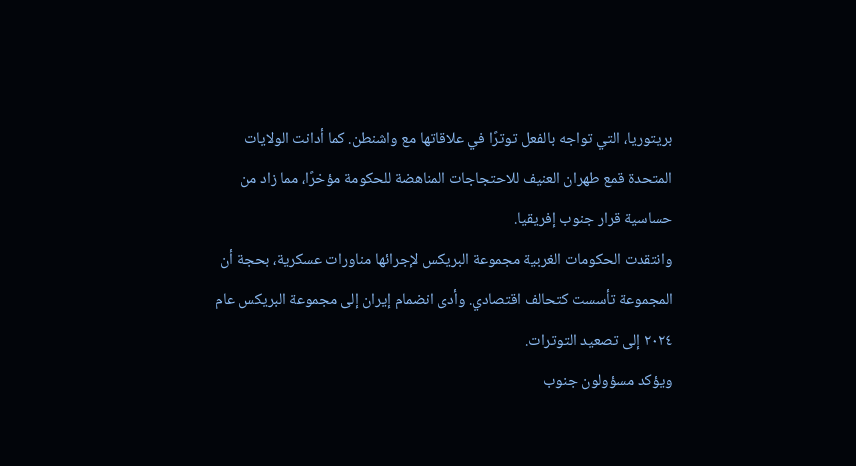بريتوريا، التي تواجه بالفعل توترًا في علاقاتها مع واشنطن. كما أدانت الولايات المتحدة قمع طهران العنيف للاحتجاجات المناهضة للحكومة مؤخرًا، مما زاد من حساسية قرار جنوب إفريقيا.
وانتقدت الحكومات الغربية مجموعة البريكس لإجرائها مناورات عسكرية، بحجة أن المجموعة تأسست كتحالف اقتصادي. وأدى انضمام إيران إلى مجموعة البريكس عام ٢٠٢٤ إلى تصعيد التوترات.
ويؤكد مسؤولون جنوب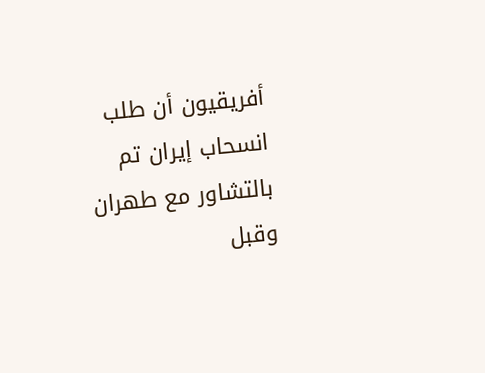أفريقيون أن طلب انسحاب إيران تم بالتشاور مع طهران وقبل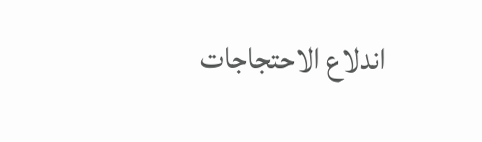اندلاع الاحتجاجات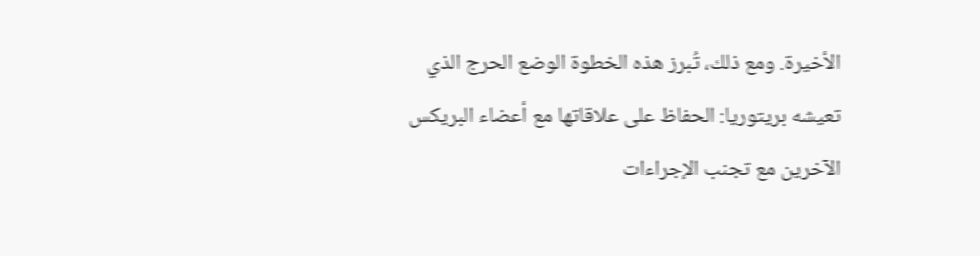الأخيرة. ومع ذلك، تُبرز هذه الخطوة الوضع الحرج الذي تعيشه بريتوريا: الحفاظ على علاقاتها مع أعضاء البريكس الآخرين مع تجنب الإجراءات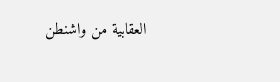العقابية من واشنطن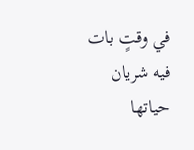في وقتٍ بات فيه شريان حياتها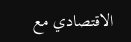الاقتصادي مع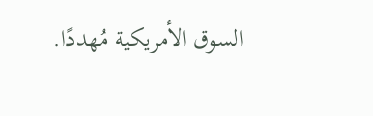السوق الأمريكية مُهددًا.